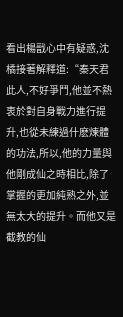看出楊戩心中有疑惑,沈橘接著解釋道:“秦天君此人,不好爭鬥,他並不熱衷於對自身戰力進行提升,也從未練過什麽煉體的功法,所以,他的力量與他剛成仙之時相比,除了掌握的更加純熟之外,並無太大的提升。而他又是截教的仙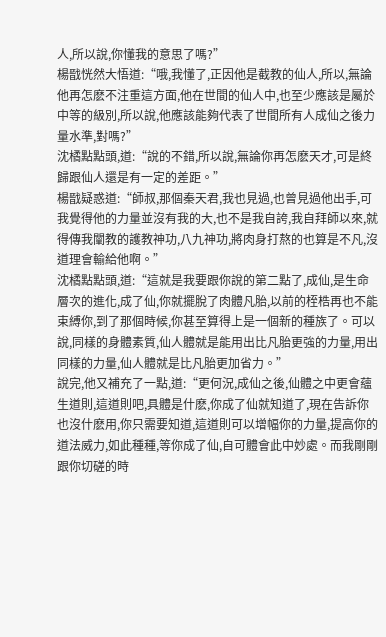人,所以說,你懂我的意思了嗎?”
楊戩恍然大悟道:“哦,我懂了,正因他是截教的仙人,所以,無論他再怎麽不注重這方面,他在世間的仙人中,也至少應該是屬於中等的級別,所以說,他應該能夠代表了世間所有人成仙之後力量水準,對嗎?”
沈橘點點頭,道:“說的不錯,所以說,無論你再怎麽天才,可是終歸跟仙人還是有一定的差距。”
楊戩疑惑道:“師叔,那個秦天君,我也見過,也曾見過他出手,可我覺得他的力量並沒有我的大,也不是我自誇,我自拜師以來,就得傳我闡教的護教神功,八九神功,將肉身打熬的也算是不凡,沒道理會輸給他啊。”
沈橘點點頭,道:“這就是我要跟你說的第二點了,成仙,是生命層次的進化,成了仙,你就擺脫了肉體凡胎,以前的桎梏再也不能束縛你,到了那個時候,你甚至算得上是一個新的種族了。可以說,同樣的身體素質,仙人體就是能用出比凡胎更強的力量,用出同樣的力量,仙人體就是比凡胎更加省力。”
說完,他又補充了一點,道:“更何況,成仙之後,仙體之中更會蘊生道則,這道則吧,具體是什麽,你成了仙就知道了,現在告訴你也沒什麽用,你只需要知道,這道則可以增幅你的力量,提高你的道法威力,如此種種,等你成了仙,自可體會此中妙處。而我剛剛跟你切磋的時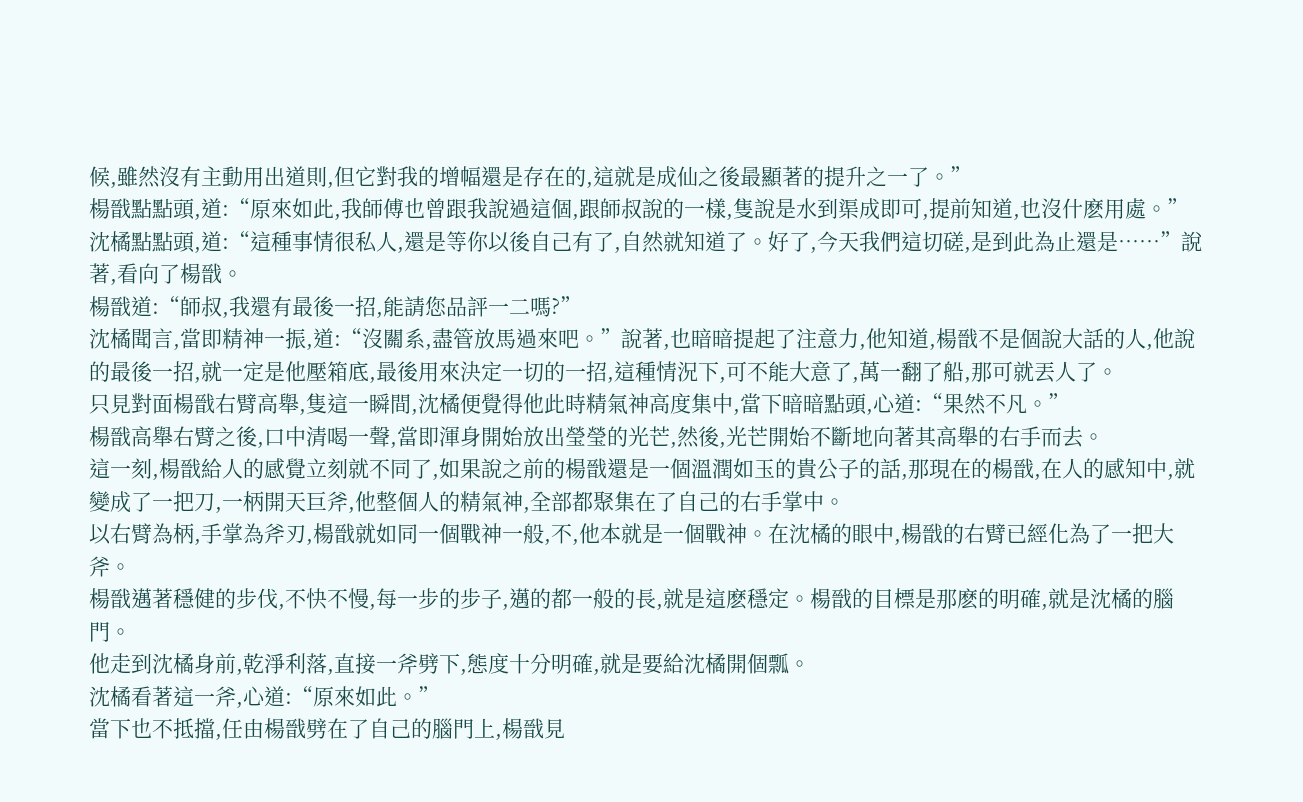候,雖然沒有主動用出道則,但它對我的增幅還是存在的,這就是成仙之後最顯著的提升之一了。”
楊戩點點頭,道:“原來如此,我師傅也曾跟我說過這個,跟師叔說的一樣,隻說是水到渠成即可,提前知道,也沒什麽用處。”
沈橘點點頭,道:“這種事情很私人,還是等你以後自己有了,自然就知道了。好了,今天我們這切磋,是到此為止還是……”說著,看向了楊戩。
楊戩道:“師叔,我還有最後一招,能請您品評一二嗎?”
沈橘聞言,當即精神一振,道:“沒關系,盡管放馬過來吧。”說著,也暗暗提起了注意力,他知道,楊戩不是個說大話的人,他說的最後一招,就一定是他壓箱底,最後用來決定一切的一招,這種情況下,可不能大意了,萬一翻了船,那可就丟人了。
只見對面楊戩右臂高舉,隻這一瞬間,沈橘便覺得他此時精氣神高度集中,當下暗暗點頭,心道:“果然不凡。”
楊戩高舉右臂之後,口中清喝一聲,當即渾身開始放出瑩瑩的光芒,然後,光芒開始不斷地向著其高舉的右手而去。
這一刻,楊戩給人的感覺立刻就不同了,如果說之前的楊戩還是一個溫潤如玉的貴公子的話,那現在的楊戩,在人的感知中,就變成了一把刀,一柄開天巨斧,他整個人的精氣神,全部都聚集在了自己的右手掌中。
以右臂為柄,手掌為斧刃,楊戩就如同一個戰神一般,不,他本就是一個戰神。在沈橘的眼中,楊戩的右臂已經化為了一把大斧。
楊戩邁著穩健的步伐,不快不慢,每一步的步子,邁的都一般的長,就是這麽穩定。楊戩的目標是那麽的明確,就是沈橘的腦門。
他走到沈橘身前,乾淨利落,直接一斧劈下,態度十分明確,就是要給沈橘開個瓢。
沈橘看著這一斧,心道:“原來如此。”
當下也不抵擋,任由楊戩劈在了自己的腦門上,楊戩見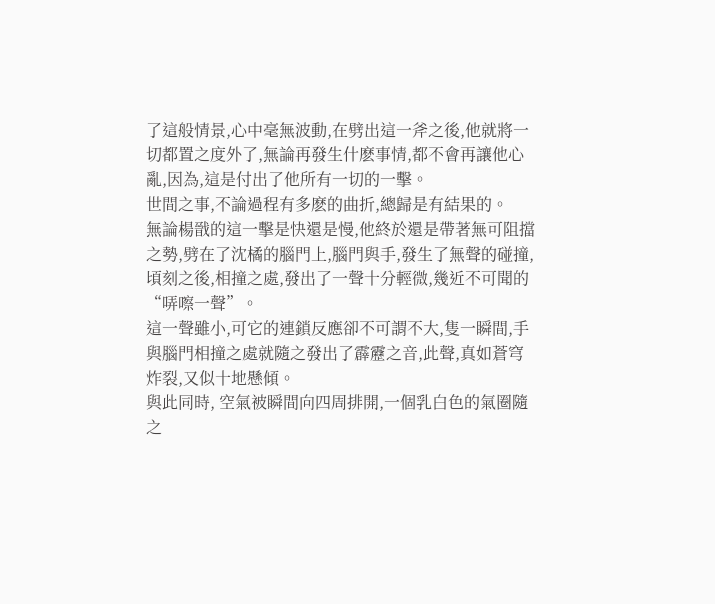了這般情景,心中毫無波動,在劈出這一斧之後,他就將一切都置之度外了,無論再發生什麽事情,都不會再讓他心亂,因為,這是付出了他所有一切的一擊。
世間之事,不論過程有多麽的曲折,總歸是有結果的。
無論楊戩的這一擊是快還是慢,他終於還是帶著無可阻擋之勢,劈在了沈橘的腦門上,腦門與手,發生了無聲的碰撞,頃刻之後,相撞之處,發出了一聲十分輕微,幾近不可聞的“哢嚓一聲”。
這一聲雖小,可它的連鎖反應卻不可謂不大,隻一瞬間,手與腦門相撞之處就隨之發出了霹靂之音,此聲,真如蒼穹炸裂,又似十地懸傾。
與此同時, 空氣被瞬間向四周排開,一個乳白色的氣圈隨之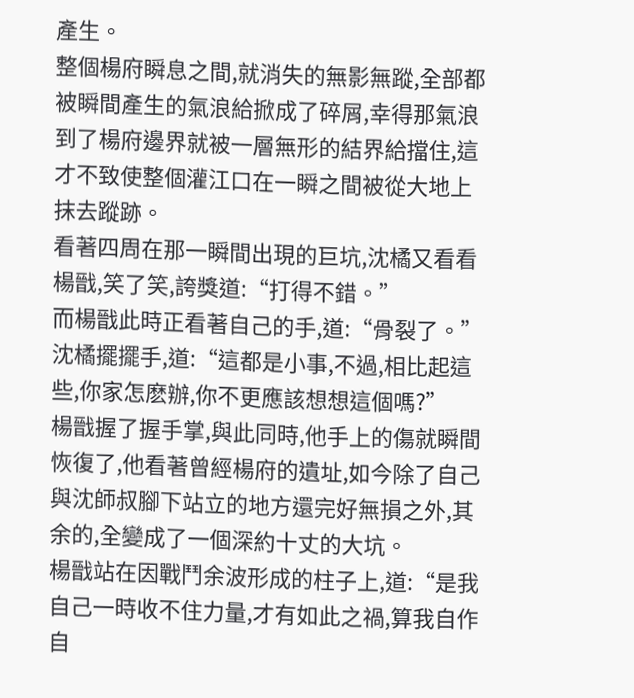產生。
整個楊府瞬息之間,就消失的無影無蹤,全部都被瞬間產生的氣浪給掀成了碎屑,幸得那氣浪到了楊府邊界就被一層無形的結界給擋住,這才不致使整個灌江口在一瞬之間被從大地上抹去蹤跡。
看著四周在那一瞬間出現的巨坑,沈橘又看看楊戩,笑了笑,誇獎道:“打得不錯。”
而楊戩此時正看著自己的手,道:“骨裂了。”
沈橘擺擺手,道:“這都是小事,不過,相比起這些,你家怎麽辦,你不更應該想想這個嗎?”
楊戩握了握手掌,與此同時,他手上的傷就瞬間恢復了,他看著曾經楊府的遺址,如今除了自己與沈師叔腳下站立的地方還完好無損之外,其余的,全變成了一個深約十丈的大坑。
楊戩站在因戰鬥余波形成的柱子上,道:“是我自己一時收不住力量,才有如此之禍,算我自作自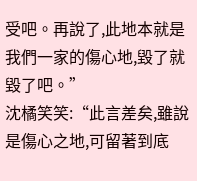受吧。再說了,此地本就是我們一家的傷心地,毀了就毀了吧。”
沈橘笑笑:“此言差矣,雖說是傷心之地,可留著到底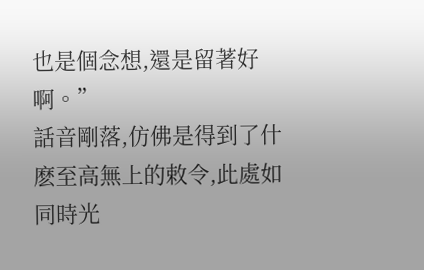也是個念想,還是留著好啊。”
話音剛落,仿佛是得到了什麽至高無上的敕令,此處如同時光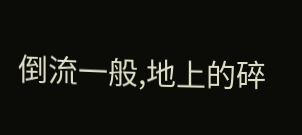倒流一般,地上的碎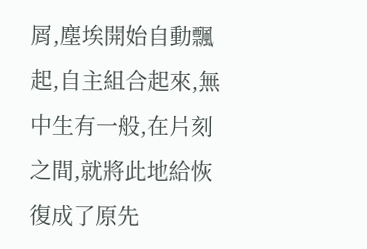屑,塵埃開始自動飄起,自主組合起來,無中生有一般,在片刻之間,就將此地給恢復成了原先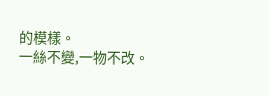的模樣。
一絲不變,一物不改。